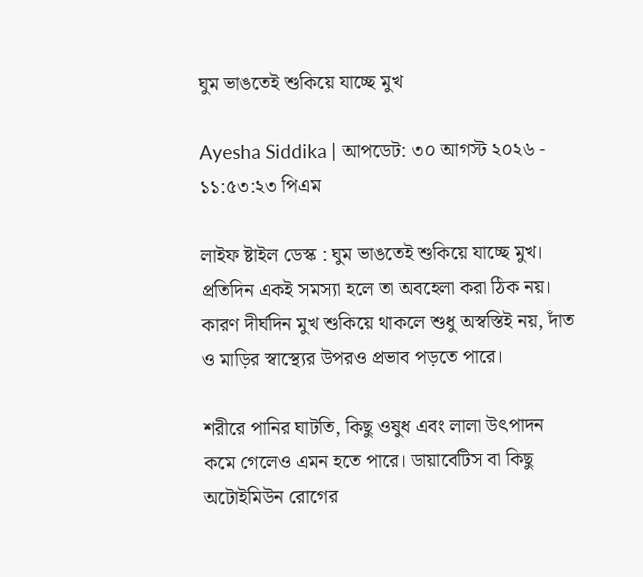ঘুম ভাঙতেই শুকিয়ে যাচ্ছে মুখ

Ayesha Siddika | আপডেট: ৩০ আগস্ট ২০২৬ - ১১:৫৩:২৩ পিএম

লাইফ ষ্টাইল ডেস্ক : ঘুম ভাঙতেই শুকিয়ে যাচ্ছে মুখ। প্রতিদিন একই সমস্যা হলে তা অবহেলা করা ঠিক নয়। কারণ দীর্ঘদিন মুখ শুকিয়ে থাকলে শুধু অস্বস্তিই নয়, দাঁত ও মাড়ির স্বাস্থ্যের উপরও প্রভাব পড়তে পারে।

শরীরে পানির ঘাটতি, কিছু ওষুধ এবং লালা উৎপাদন কমে গেলেও এমন হতে পারে। ডায়াবেটিস বা কিছু অটোইমিউন রোগের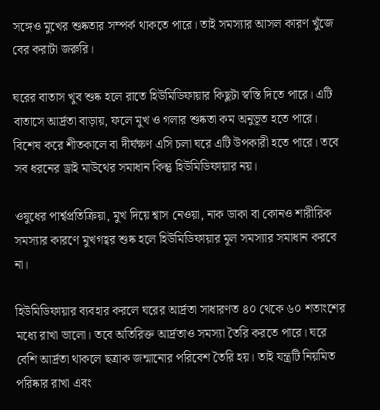সঙ্গেও মুখের শুষ্কতার সম্পর্ক থাকতে পারে। তাই সমস্যার আসল কারণ খুঁজে বের করাটা জরুরি।

ঘরের বাতাস খুব শুষ্ক হলে রাতে হিউমিডিফায়ার কিছুটা স্বস্তি দিতে পারে। এটি বাতাসে আর্দ্রতা বাড়ায়, ফলে মুখ ও গলার শুষ্কতা কম অনুভূত হতে পারে। বিশেষ করে শীতকালে বা দীর্ঘক্ষণ এসি চলা ঘরে এটি উপকারী হতে পারে। তবে সব ধরনের ড্রাই মাউথের সমাধান কিন্তু হিউমিডিফায়ার নয়।

ওষুধের পার্শ্বপ্রতিক্রিয়া, মুখ দিয়ে শ্বাস নেওয়া, নাক ডাকা বা কোনও শারীরিক সমস্যার কারণে মুখগহ্বর শুষ্ক হলে হিউমিডিফায়ার মূল সমস্যার সমাধান করবে না।

হিউমিডিফায়ার ব্যবহার করলে ঘরের আর্দ্রতা সাধারণত ৪০ থেকে ৬০ শতাংশের মধ্যে রাখা ভালো। তবে অতিরিক্ত আর্দ্রতাও সমস্যা তৈরি করতে পারে। ঘরে বেশি আর্দ্রতা থাকলে ছত্রাক জন্মানোর পরিবেশ তৈরি হয়। তাই যন্ত্রটি নিয়মিত পরিষ্কার রাখা এবং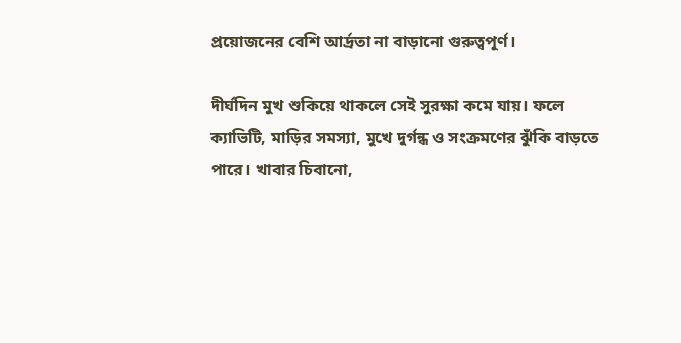প্রয়োজনের বেশি আর্দ্রতা না বাড়ানো গুরুত্বপূর্ণ।

দীর্ঘদিন মুখ শুকিয়ে থাকলে সেই সুরক্ষা কমে যায়। ফলে ক্যাভিটি, মাড়ির সমস্যা, মুখে দুর্গন্ধ ও সংক্রমণের ঝুঁকি বাড়তে পারে। খাবার চিবানো,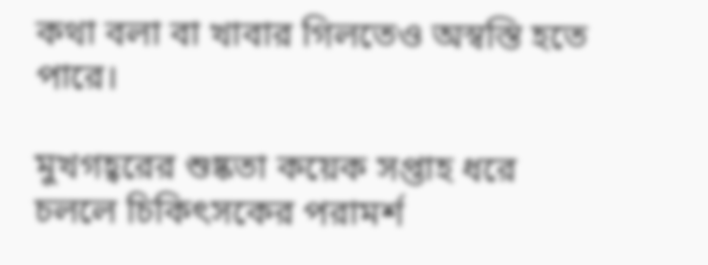কথা বলা বা খাবার গিলতেও অস্বস্তি হতে পারে।

মুখগহ্বরের শুষ্কতা কয়েক সপ্তাহ ধরে চললে চিকিৎসকের পরামর্শ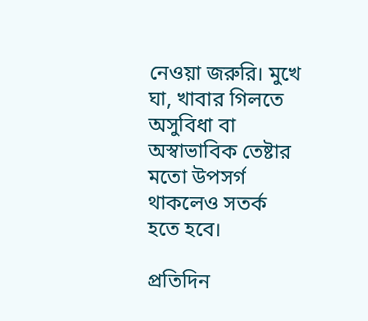নেওয়া জরুরি। মুখে ঘা, খাবার গিলতে অসুবিধা বা অস্বাভাবিক তেষ্টার মতো উপসর্গ থাকলেও সতর্ক হতে হবে।

প্রতিদিন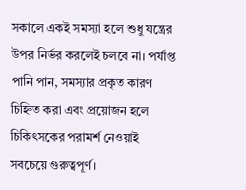সকালে একই সমস্যা হলে শুধু যন্ত্রের উপর নির্ভর করলেই চলবে না। পর্যাপ্ত পানি পান, সমস্যার প্রকৃত কারণ চিহ্নিত করা এবং প্রয়োজন হলে চিকিৎসকের পরামর্শ নেওয়াই সবচেয়ে গুরুত্বপূর্ণ।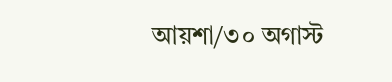আয়শা/৩০ অগাস্ট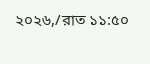২০২৬,/রাত ১১:৫০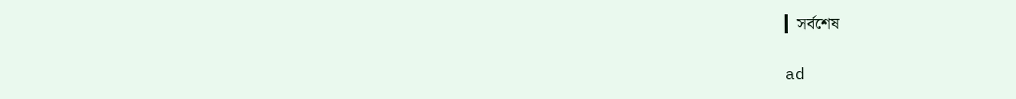▎সর্বশেষ

ad